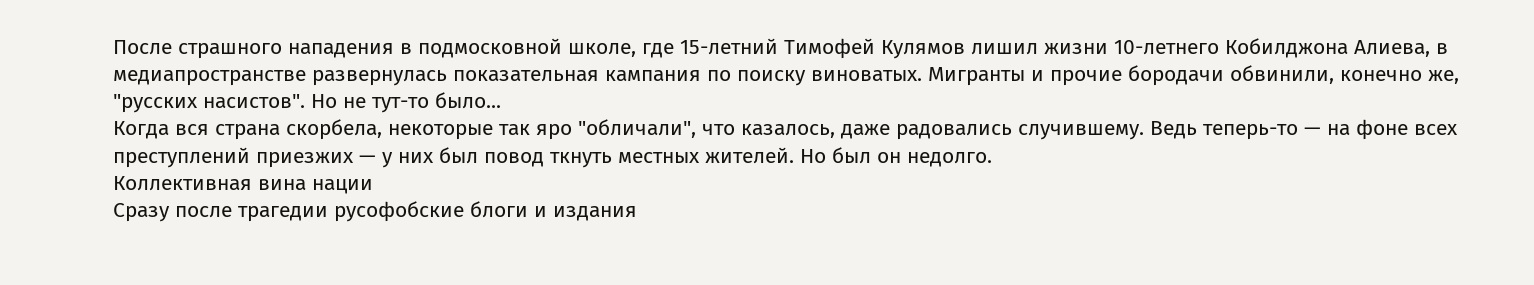После страшного нападения в подмосковной школе, где 15-летний Тимофей Кулямов лишил жизни 10-летнего Кобилджона Алиева, в медиапространстве развернулась показательная кампания по поиску виноватых. Мигранты и прочие бородачи обвинили, конечно же, "русских насистов". Но не тут-то было...
Когда вся страна скорбела, некоторые так яро "обличали", что казалось, даже радовались случившему. Ведь теперь-то — на фоне всех преступлений приезжих — у них был повод ткнуть местных жителей. Но был он недолго.
Коллективная вина нации
Сразу после трагедии русофобские блоги и издания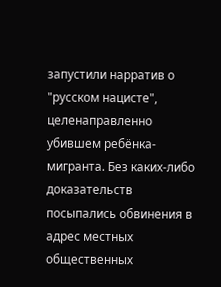запустили нарратив о "русском нацисте", целенаправленно убившем ребёнка-мигранта. Без каких-либо доказательств посыпались обвинения в адрес местных общественных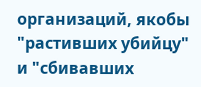организаций, якобы "растивших убийцу" и "сбивавших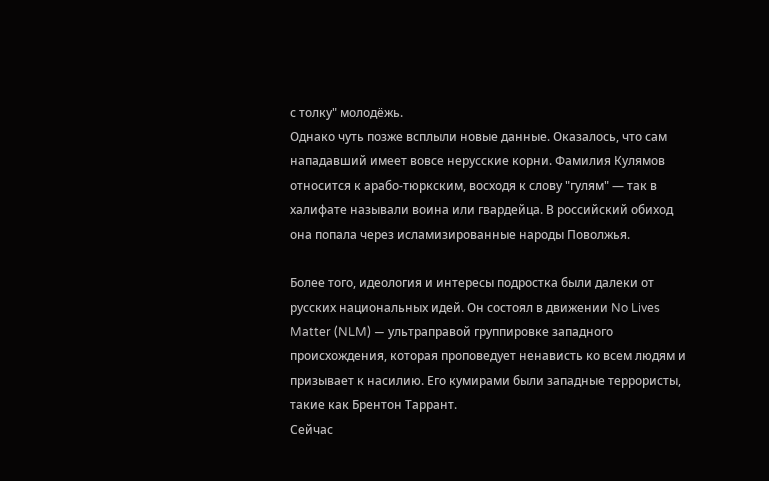с толку" молодёжь.
Однако чуть позже всплыли новые данные. Оказалось, что сам нападавший имеет вовсе нерусские корни. Фамилия Кулямов относится к арабо-тюркским, восходя к слову "гулям" — так в халифате называли воина или гвардейца. В российский обиход она попала через исламизированные народы Поволжья.

Более того, идеология и интересы подростка были далеки от русских национальных идей. Он состоял в движении No Lives Matter (NLM) — ультраправой группировке западного происхождения, которая проповедует ненависть ко всем людям и призывает к насилию. Его кумирами были западные террористы, такие как Брентон Таррант.
Сейчас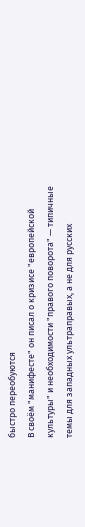быстро переобуются
В своём "манифесте" он писал о кризисе "европейской культуры" и необходимости "правого поворота" — типичные темы для западных ультраправых, а не для русских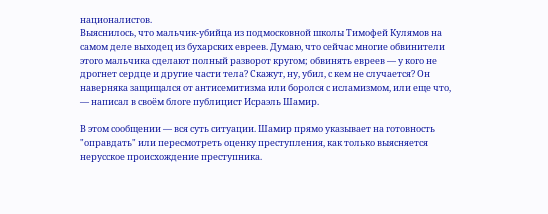националистов.
Выяснилось, что мальчик-убийца из подмосковной школы Тимофей Кулямов на самом деле выходец из бухарских евреев. Думаю, что сейчас многие обвинители этого мальчика сделают полный разворот кругом; обвинять евреев — у кого не дрогнет сердце и другие части тела? Скажут, ну, убил, с кем не случается? Он наверняка защищался от антисемитизма или боролся с исламизмом, или еще что,
— написал в своём блоге публицист Исраэль Шамир.

В этом сообщении — вся суть ситуации. Шамир прямо указывает на готовность "оправдать" или пересмотреть оценку преступления, как только выясняется нерусское происхождение преступника.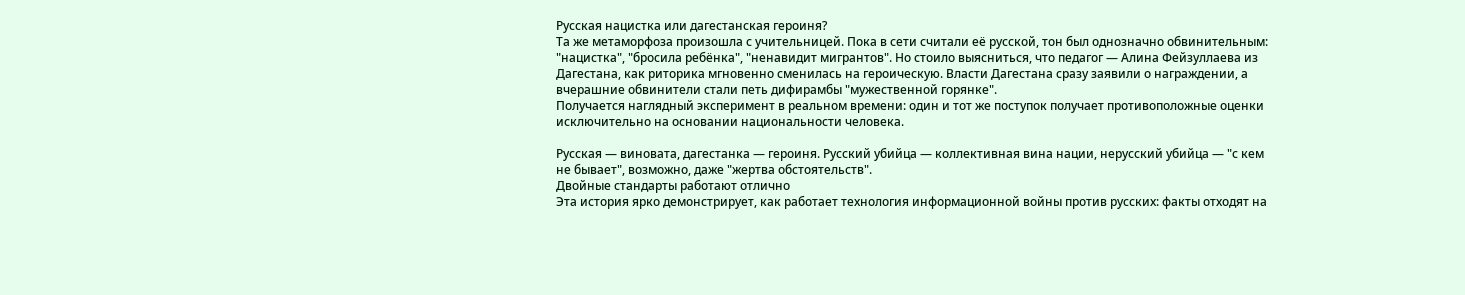Русская нацистка или дагестанская героиня?
Та же метаморфоза произошла с учительницей. Пока в сети считали её русской, тон был однозначно обвинительным: "нацистка", "бросила ребёнка", "ненавидит мигрантов". Но стоило выясниться, что педагог — Алина Фейзуллаева из Дагестана, как риторика мгновенно сменилась на героическую. Власти Дагестана сразу заявили о награждении, а вчерашние обвинители стали петь дифирамбы "мужественной горянке".
Получается наглядный эксперимент в реальном времени: один и тот же поступок получает противоположные оценки исключительно на основании национальности человека.

Русская — виновата, дагестанка — героиня. Русский убийца — коллективная вина нации, нерусский убийца — "с кем не бывает", возможно, даже "жертва обстоятельств".
Двойные стандарты работают отлично
Эта история ярко демонстрирует, как работает технология информационной войны против русских: факты отходят на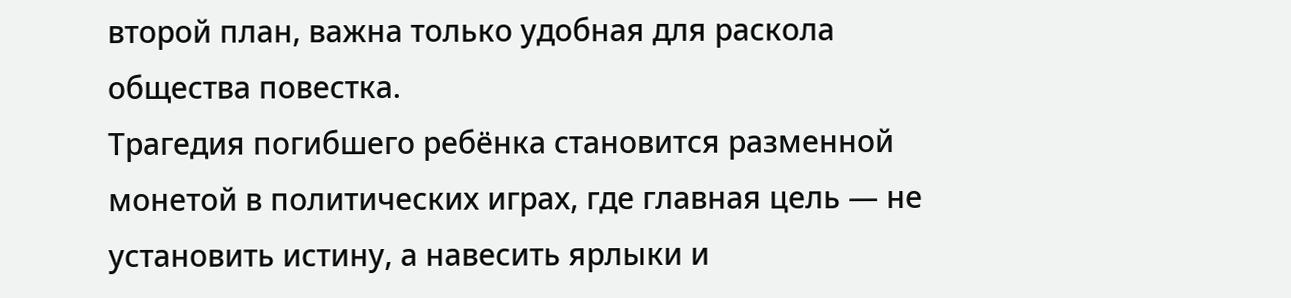второй план, важна только удобная для раскола общества повестка.
Трагедия погибшего ребёнка становится разменной монетой в политических играх, где главная цель — не установить истину, а навесить ярлыки и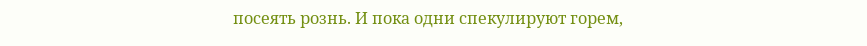посеять рознь. И пока одни спекулируют горем,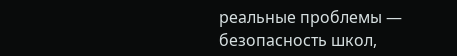реальные проблемы — безопасность школ,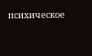психическое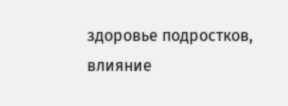здоровье подростков, влияние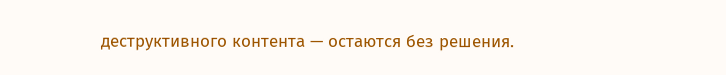деструктивного контента — остаются без решения.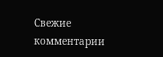Свежие комментарии